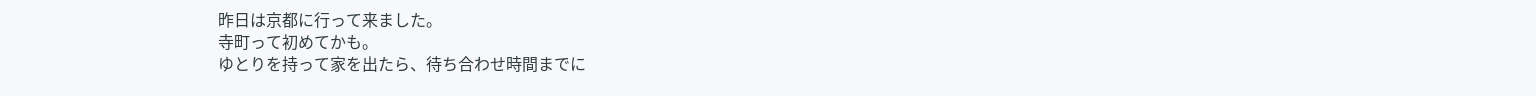昨日は京都に行って来ました。
寺町って初めてかも。
ゆとりを持って家を出たら、待ち合わせ時間までに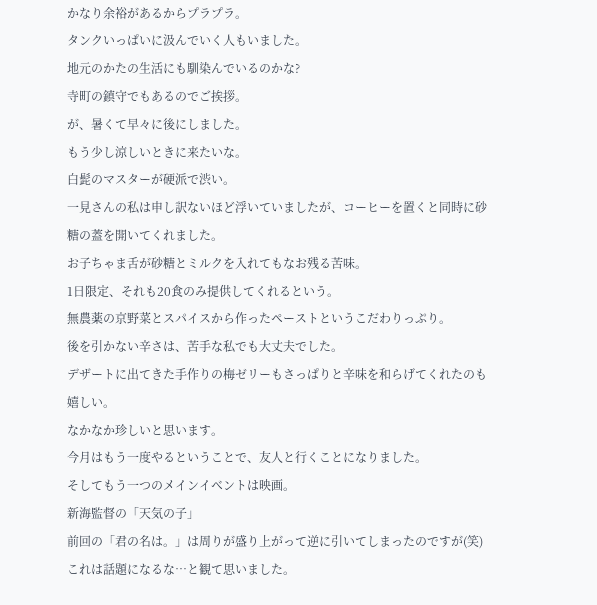かなり余裕があるからプラプラ。
タンクいっぱいに汲んでいく人もいました。
地元のかたの生活にも馴染んでいるのかな?
寺町の鎮守でもあるのでご挨拶。
が、暑くて早々に後にしました。
もう少し涼しいときに来たいな。
白髭のマスターが硬派で渋い。
一見さんの私は申し訳ないほど浮いていましたが、コーヒーを置くと同時に砂糖の蓋を開いてくれました。
お子ちゃま舌が砂糖とミルクを入れてもなお残る苦味。
1日限定、それも20食のみ提供してくれるという。
無農薬の京野菜とスパイスから作ったペーストというこだわりっぷり。
後を引かない辛さは、苦手な私でも大丈夫でした。
デザートに出てきた手作りの梅ゼリーもさっぱりと辛味を和らげてくれたのも嬉しい。
なかなか珍しいと思います。
今月はもう一度やるということで、友人と行くことになりました。
そしてもう一つのメインイベントは映画。
新海監督の「天気の子」
前回の「君の名は。」は周りが盛り上がって逆に引いてしまったのですが(笑)
これは話題になるな…と観て思いました。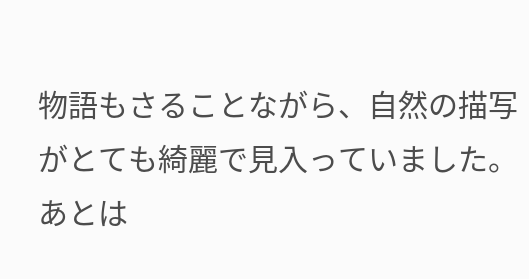物語もさることながら、自然の描写がとても綺麗で見入っていました。
あとは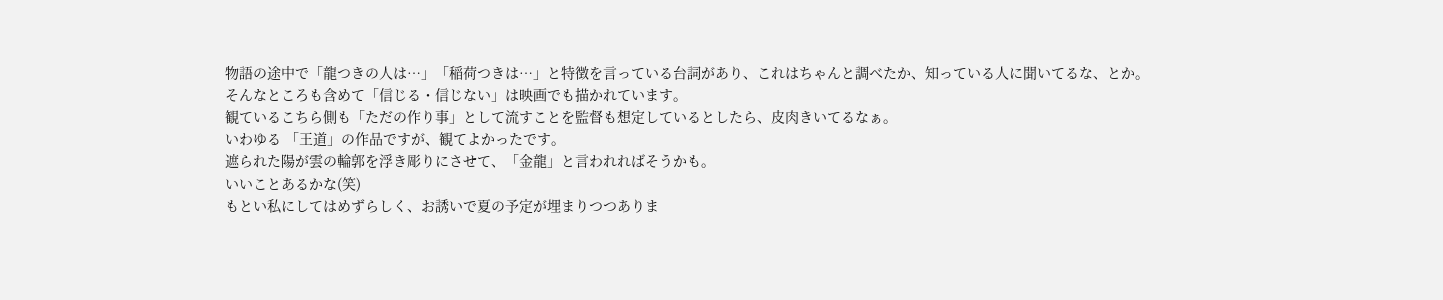物語の途中で「龍つきの人は…」「稲荷つきは…」と特徴を言っている台詞があり、これはちゃんと調べたか、知っている人に聞いてるな、とか。
そんなところも含めて「信じる・信じない」は映画でも描かれています。
観ているこちら側も「ただの作り事」として流すことを監督も想定しているとしたら、皮肉きいてるなぁ。
いわゆる 「王道」の作品ですが、観てよかったです。
遮られた陽が雲の輪郭を浮き彫りにさせて、「金龍」と言われればそうかも。
いいことあるかな(笑)
もとい私にしてはめずらしく、お誘いで夏の予定が埋まりつつありま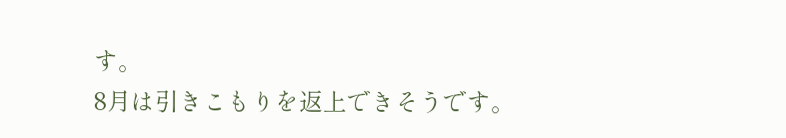す。
8月は引きこもりを返上できそうです。